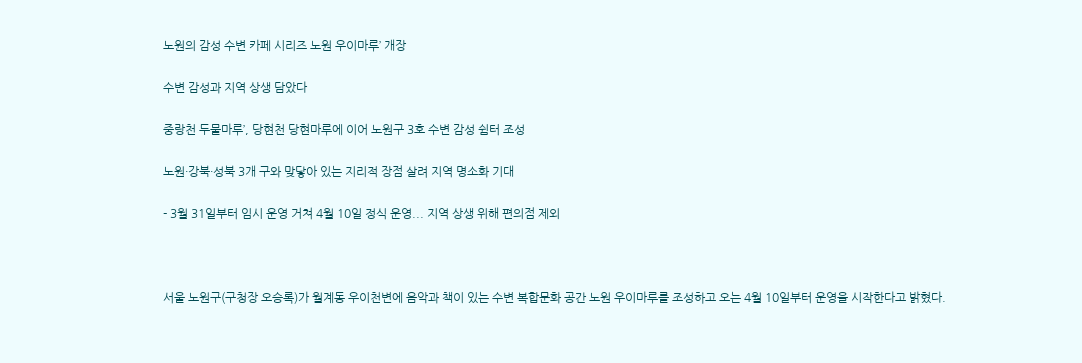노원의 감성 수변 카페 시리즈 노원 우이마루’ 개장

수변 감성과 지역 상생 담았다

중랑천 두물마루’, 당현천 당현마루에 이어 노원구 3호 수변 감성 쉼터 조성

노원·강북·성북 3개 구와 맞닿아 있는 지리적 장점 살려 지역 명소화 기대

- 3월 31일부터 임시 운영 거쳐 4월 10일 정식 운영... 지역 상생 위해 편의점 제외



서울 노원구(구청장 오승록)가 월계동 우이천변에 음악과 책이 있는 수변 복합문화 공간 노원 우이마루를 조성하고 오는 4월 10일부터 운영을 시작한다고 밝혔다.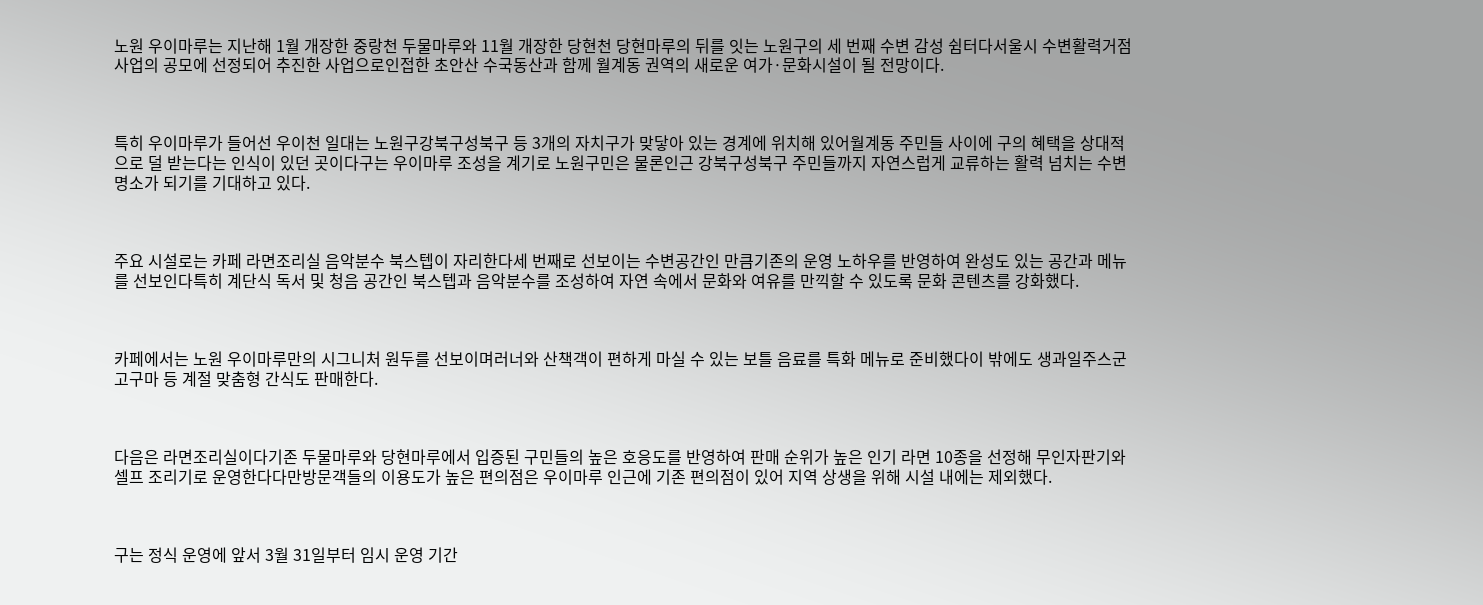노원 우이마루는 지난해 1월 개장한 중랑천 두물마루와 11월 개장한 당현천 당현마루의 뒤를 잇는 노원구의 세 번째 수변 감성 쉼터다서울시 수변활력거점 사업의 공모에 선정되어 추진한 사업으로인접한 초안산 수국동산과 함께 월계동 권역의 새로운 여가·문화시설이 될 전망이다.



특히 우이마루가 들어선 우이천 일대는 노원구강북구성북구 등 3개의 자치구가 맞닿아 있는 경계에 위치해 있어월계동 주민들 사이에 구의 혜택을 상대적으로 덜 받는다는 인식이 있던 곳이다구는 우이마루 조성을 계기로 노원구민은 물론인근 강북구성북구 주민들까지 자연스럽게 교류하는 활력 넘치는 수변 명소가 되기를 기대하고 있다.



주요 시설로는 카페 라면조리실 음악분수 북스텝이 자리한다세 번째로 선보이는 수변공간인 만큼기존의 운영 노하우를 반영하여 완성도 있는 공간과 메뉴를 선보인다특히 계단식 독서 및 청음 공간인 북스텝과 음악분수를 조성하여 자연 속에서 문화와 여유를 만끽할 수 있도록 문화 콘텐츠를 강화했다.



카페에서는 노원 우이마루만의 시그니처 원두를 선보이며러너와 산책객이 편하게 마실 수 있는 보틀 음료를 특화 메뉴로 준비했다이 밖에도 생과일주스군고구마 등 계절 맞춤형 간식도 판매한다.



다음은 라면조리실이다기존 두물마루와 당현마루에서 입증된 구민들의 높은 호응도를 반영하여 판매 순위가 높은 인기 라면 10종을 선정해 무인자판기와 셀프 조리기로 운영한다다만방문객들의 이용도가 높은 편의점은 우이마루 인근에 기존 편의점이 있어 지역 상생을 위해 시설 내에는 제외했다.



구는 정식 운영에 앞서 3월 31일부터 임시 운영 기간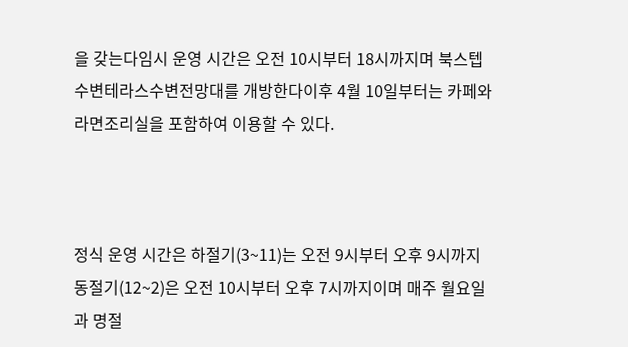을 갖는다임시 운영 시간은 오전 10시부터 18시까지며 북스텝수변테라스수변전망대를 개방한다이후 4월 10일부터는 카페와 라면조리실을 포함하여 이용할 수 있다.



정식 운영 시간은 하절기(3~11)는 오전 9시부터 오후 9시까지동절기(12~2)은 오전 10시부터 오후 7시까지이며 매주 월요일과 명절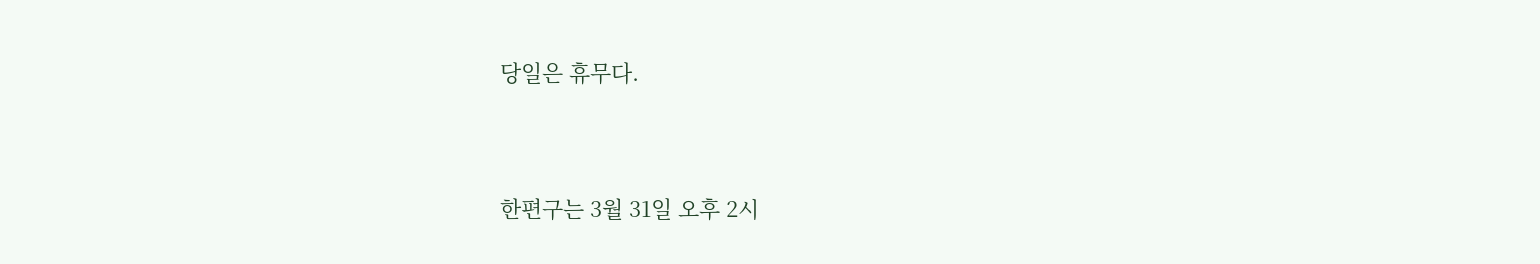당일은 휴무다.



한편구는 3월 31일 오후 2시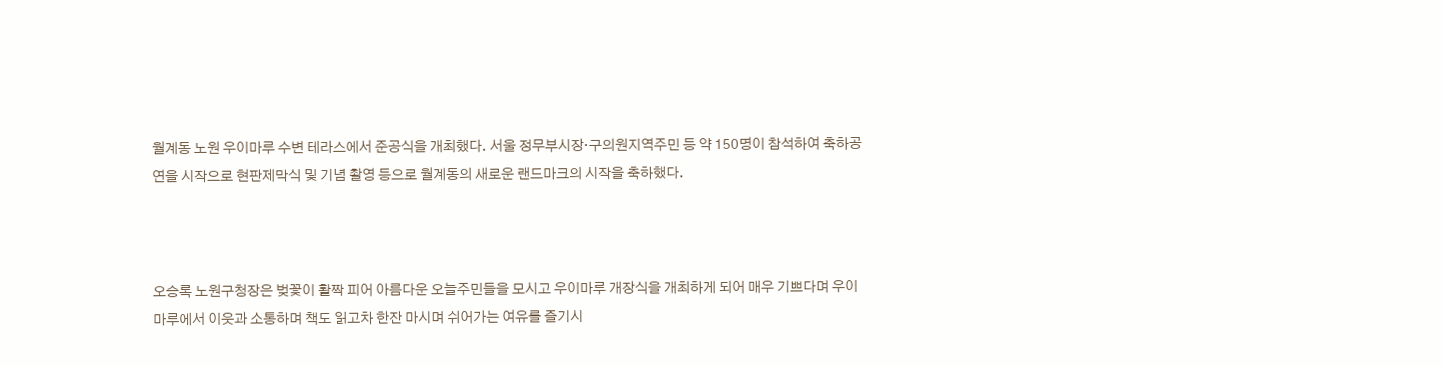월계동 노원 우이마루 수변 테라스에서 준공식을 개최했다. 서울 정무부시장·구의원지역주민 등 약 150명이 참석하여 축하공연을 시작으로 현판제막식 및 기념 촬영 등으로 월계동의 새로운 랜드마크의 시작을 축하했다.



오승록 노원구청장은 벚꽃이 활짝 피어 아름다운 오늘주민들을 모시고 우이마루 개장식을 개최하게 되어 매우 기쁘다며 우이마루에서 이웃과 소통하며 책도 읽고차 한잔 마시며 쉬어가는 여유를 즐기시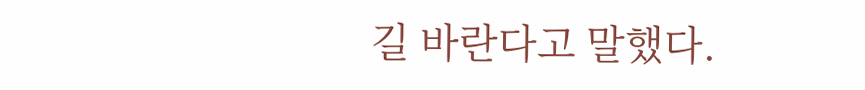길 바란다고 말했다.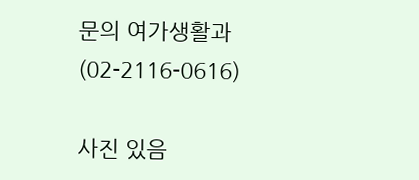문의 여가생활과(02-2116-0616)

사진 있음